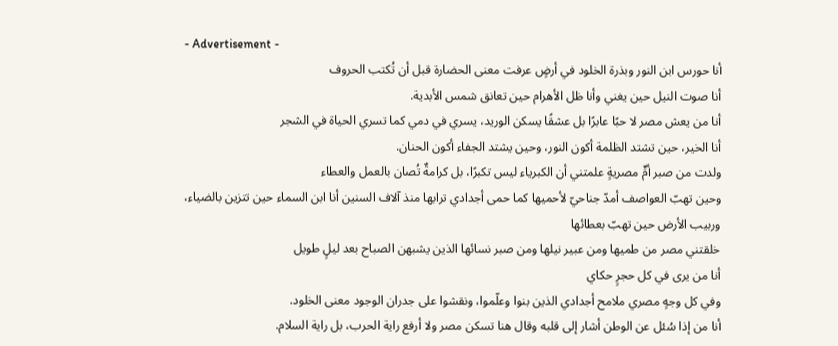- Advertisement -
أنا حورس ابن النور وبذرة الخلود في أرضٍ عرفت معنى الحضارة قبل أن تُكتب الحروف
أنا صوت النيل حين يغني وأنا ظل الأهرام حين تعانق شمس الأبدية.
أنا من يعش مصر لا حبًا عابرًا بل عشقًا يسكن الوريد، يسري في دمي كما تسري الحياة في الشجر
أنا الخير، حين تشتد الظلمة أكون النور، وحين يشتد الجفاء أكون الحنان.
ولدت من صبر أمٍّ مصريةٍ علمتني أن الكبرياء ليس تكبرًا، بل كرامةٌ تُصان بالعمل والعطاء
وحين تهبّ العواصف أمدّ جناحيّ لأحميها كما حمى أجدادي ترابها منذ آلاف السنين أنا ابن السماء حين تتزين بالضياء،
وربيب الأرض حين تهبّ بعطائها
خلقتني مصر من طميها ومن عبير نيلها ومن صبر نسائها الذين يشبهن الصباح بعد ليلٍ طويل
أنا من يرى في كل حجرٍ حكاي
وفي كل وجهٍ مصري ملامح أجدادي الذين بنوا وعلّموا، ونقشوا على جدران الوجود معنى الخلود.
أنا من إذا سُئل عن الوطن أشار إلى قلبه وقال هنا تسكن مصر ولا أرفع راية الحرب، بل راية السلام.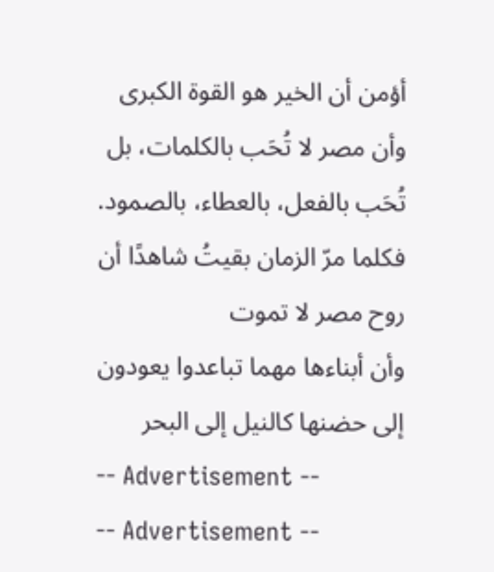أؤمن أن الخير هو القوة الكبرى
وأن مصر لا تُحَب بالكلمات، بل تُحَب بالفعل، بالعطاء، بالصمود.
فكلما مرّ الزمان بقيتُ شاهدًا أن روح مصر لا تموت
وأن أبناءها مهما تباعدوا يعودون إلى حضنها كالنيل إلى البحر
-- Advertisement --
-- Advertisement --